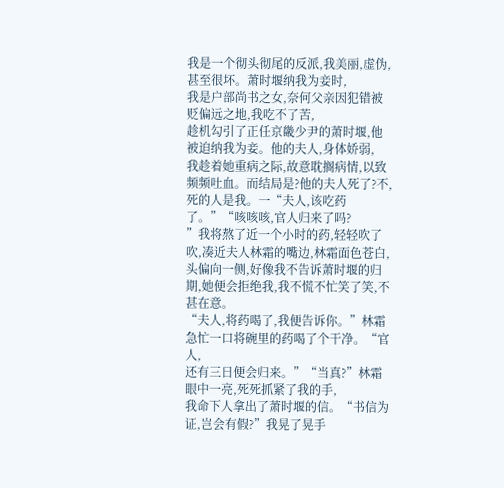我是一个彻头彻尾的反派,我美丽,虚伪,甚至很坏。萧时堰纳我为妾时,
我是户部尚书之女,奈何父亲因犯错被贬偏远之地,我吃不了苦,
趁机勾引了正任京畿少尹的萧时堰,他被迫纳我为妾。他的夫人,身体娇弱,
我趁着她重病之际,故意耽搁病情,以致频频吐血。而结局是?他的夫人死了?不,
死的人是我。一“夫人,该吃药了。”“咳咳咳,官人归来了吗?
”我将熬了近一个小时的药,轻轻吹了吹,凑近夫人林霜的嘴边,林霜面色苍白,
头偏向一侧,好像我不告诉萧时堰的归期,她便会拒绝我,我不慌不忙笑了笑,不甚在意。
“夫人,将药喝了,我便告诉你。”林霜急忙一口将碗里的药喝了个干净。“官人,
还有三日便会归来。”“当真?”林霜眼中一亮,死死抓紧了我的手,
我命下人拿出了萧时堰的信。“书信为证,岂会有假?”我晃了晃手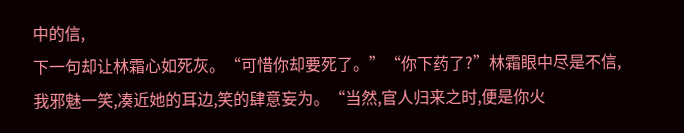中的信,
下一句却让林霜心如死灰。“可惜你却要死了。”“你下药了?”林霜眼中尽是不信,
我邪魅一笑,凑近她的耳边,笑的肆意妄为。“当然,官人归来之时,便是你火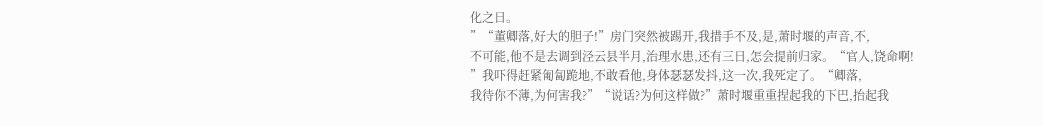化之日。
”“董卿落,好大的胆子!”房门突然被踢开,我措手不及,是,萧时堰的声音,不,
不可能,他不是去调到泾云县半月,治理水患,还有三日,怎会提前归家。“官人,饶命啊!
”我吓得赶紧匍匐跪地,不敢看他,身体瑟瑟发抖,这一次,我死定了。“卿落,
我待你不薄,为何害我?”“说话?为何这样做?”萧时堰重重捏起我的下巴,抬起我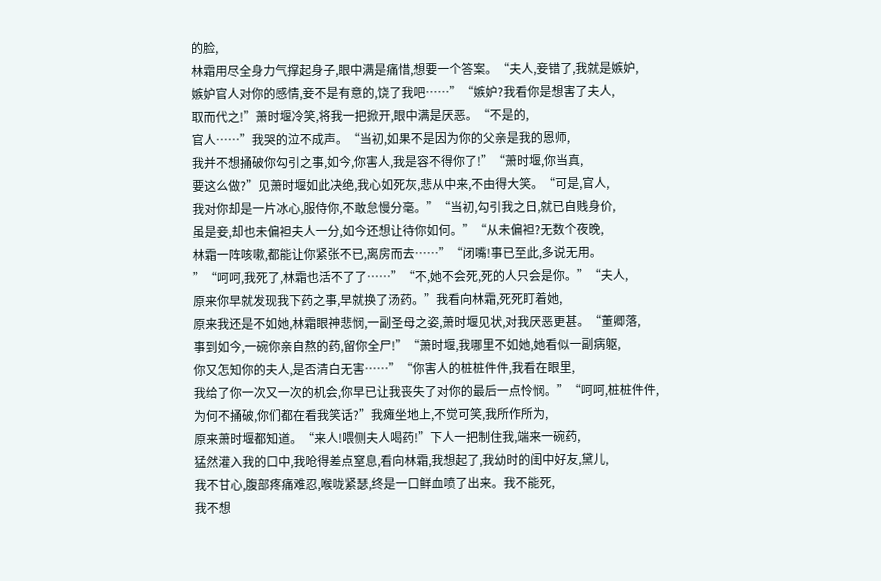的脸,
林霜用尽全身力气撑起身子,眼中满是痛惜,想要一个答案。“夫人,妾错了,我就是嫉妒,
嫉妒官人对你的感情,妾不是有意的,饶了我吧……”“嫉妒?我看你是想害了夫人,
取而代之!”萧时堰冷笑,将我一把掀开,眼中满是厌恶。“不是的,
官人……”我哭的泣不成声。“当初,如果不是因为你的父亲是我的恩师,
我并不想捅破你勾引之事,如今,你害人,我是容不得你了!”“萧时堰,你当真,
要这么做?”见萧时堰如此决绝,我心如死灰,悲从中来,不由得大笑。“可是,官人,
我对你却是一片冰心,服侍你,不敢怠慢分毫。”“当初,勾引我之日,就已自贱身价,
虽是妾,却也未偏袒夫人一分,如今还想让待你如何。”“从未偏袒?无数个夜晚,
林霜一阵咳嗽,都能让你紧张不已,离房而去……”“闭嘴!事已至此,多说无用。
”“呵呵,我死了,林霜也活不了了……”“不,她不会死,死的人只会是你。”“夫人,
原来你早就发现我下药之事,早就换了汤药。”我看向林霜,死死盯着她,
原来我还是不如她,林霜眼神悲悯,一副圣母之姿,萧时堰见状,对我厌恶更甚。“董卿落,
事到如今,一碗你亲自熬的药,留你全尸!”“萧时堰,我哪里不如她,她看似一副病躯,
你又怎知你的夫人,是否清白无害……”“你害人的桩桩件件,我看在眼里,
我给了你一次又一次的机会,你早已让我丧失了对你的最后一点怜悯。”“呵呵,桩桩件件,
为何不捅破,你们都在看我笑话?”我瘫坐地上,不觉可笑,我所作所为,
原来萧时堰都知道。“来人!喂侧夫人喝药!”下人一把制住我,端来一碗药,
猛然灌入我的口中,我呛得差点窒息,看向林霜,我想起了,我幼时的闺中好友,黛儿,
我不甘心,腹部疼痛难忍,喉咙紧瑟,终是一口鲜血喷了出来。我不能死,
我不想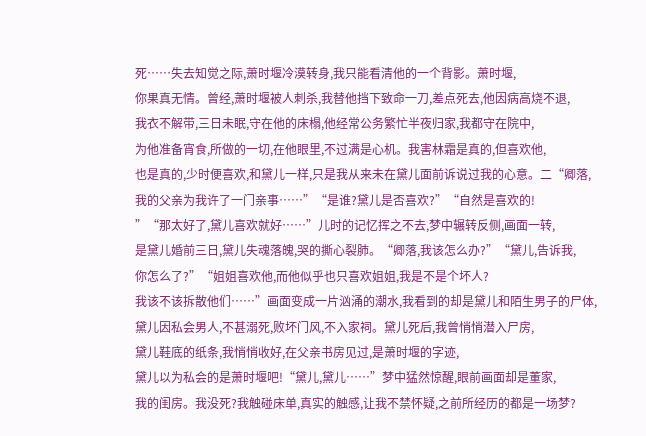死……失去知觉之际,萧时堰冷漠转身,我只能看清他的一个背影。萧时堰,
你果真无情。曾经,萧时堰被人刺杀,我替他挡下致命一刀,差点死去,他因病高烧不退,
我衣不解带,三日未眠,守在他的床榻,他经常公务繁忙半夜归家,我都守在院中,
为他准备宵食,所做的一切,在他眼里,不过满是心机。我害林霜是真的,但喜欢他,
也是真的,少时便喜欢,和黛儿一样,只是我从来未在黛儿面前诉说过我的心意。二“卿落,
我的父亲为我许了一门亲事……”“是谁?黛儿是否喜欢?”“自然是喜欢的!
”“那太好了,黛儿喜欢就好……”儿时的记忆挥之不去,梦中辗转反侧,画面一转,
是黛儿婚前三日,黛儿失魂落魄,哭的撕心裂肺。“卿落,我该怎么办?”“黛儿,告诉我,
你怎么了?”“姐姐喜欢他,而他似乎也只喜欢姐姐,我是不是个坏人?
我该不该拆散他们……”画面变成一片汹涌的潮水,我看到的却是黛儿和陌生男子的尸体,
黛儿因私会男人,不甚溺死,败坏门风,不入家祠。黛儿死后,我曾悄悄潜入尸房,
黛儿鞋底的纸条,我悄悄收好,在父亲书房见过,是萧时堰的字迹,
黛儿以为私会的是萧时堰吧!“黛儿,黛儿……”梦中猛然惊醒,眼前画面却是董家,
我的闺房。我没死?我触碰床单,真实的触感,让我不禁怀疑,之前所经历的都是一场梦?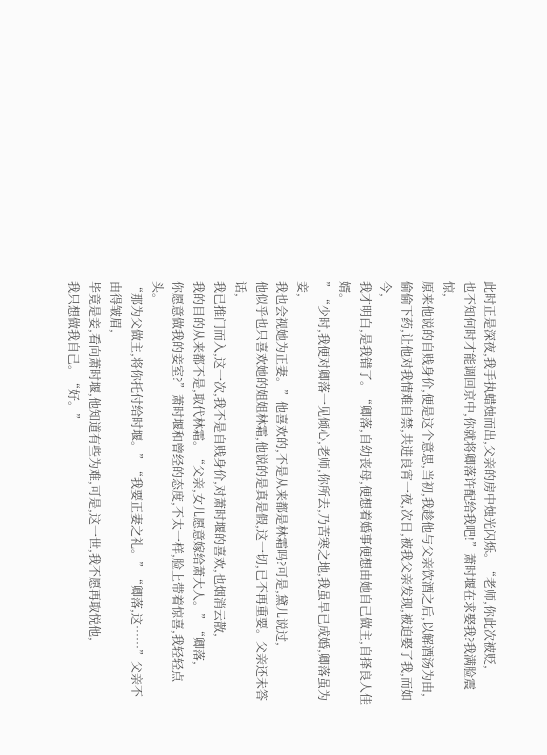此时正是深夜,我手执蜡烛而出,父亲的房中烛光闪烁。“老师,你此次被贬,
也不知何时才能调回京中,你就将卿落许配给我吧!”萧时堰在求娶我?我满脸震惊,
原来他说的自贱身价,便是这个意思,当初,我趁他与父亲饮酒之后,以解酒汤为由,
偷偷下药,让他对我情难自禁,共进良宵一夜,次日,被我父亲发现,被迫娶了我,而如今,
我才明白,是我错了。“卿落,自幼丧母,便想着婚事便想由她自己做主,自择良人佳婿。
”“少时,我便对卿落一见倾心,老师,你所去,乃苦寒之地,我虽早已成婚,卿落虽为妾,
我也会视她为正妻。”他喜欢的,不是从来都是林霜吗?可是,黛儿说过,
他似乎也只喜欢她的姐姐林霜,他说的是真是假,这一切,已不再重要。父亲还未答话,
我已推门而入,这一次,我不是自贱身价,对萧时堰的喜欢,也烟消云散,
我的目的从来都不是,取代林霜。“父亲,女儿愿意嫁给萧大人。”“卿落,
你愿意做我的妾室?”萧时堰和曾经的态度,不太一样,脸上带着惊喜,我轻轻点头。
“那为父做主,将你托付给时堰。”“我要正妻之礼。”“卿落,这……”父亲不由得皱眉,
毕竟是妾,看向萧时堰,他知道有些为难,可是,这一世,我不愿再取悦他,
我只想做我自己。“好。”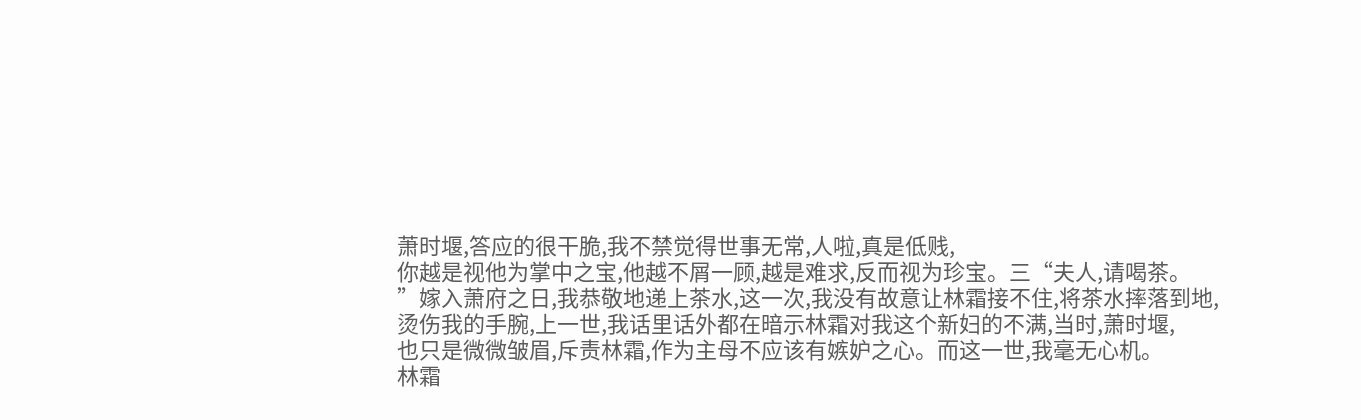萧时堰,答应的很干脆,我不禁觉得世事无常,人啦,真是低贱,
你越是视他为掌中之宝,他越不屑一顾,越是难求,反而视为珍宝。三“夫人,请喝茶。
”嫁入萧府之日,我恭敬地递上茶水,这一次,我没有故意让林霜接不住,将茶水摔落到地,
烫伤我的手腕,上一世,我话里话外都在暗示林霜对我这个新妇的不满,当时,萧时堰,
也只是微微皱眉,斥责林霜,作为主母不应该有嫉妒之心。而这一世,我毫无心机。
林霜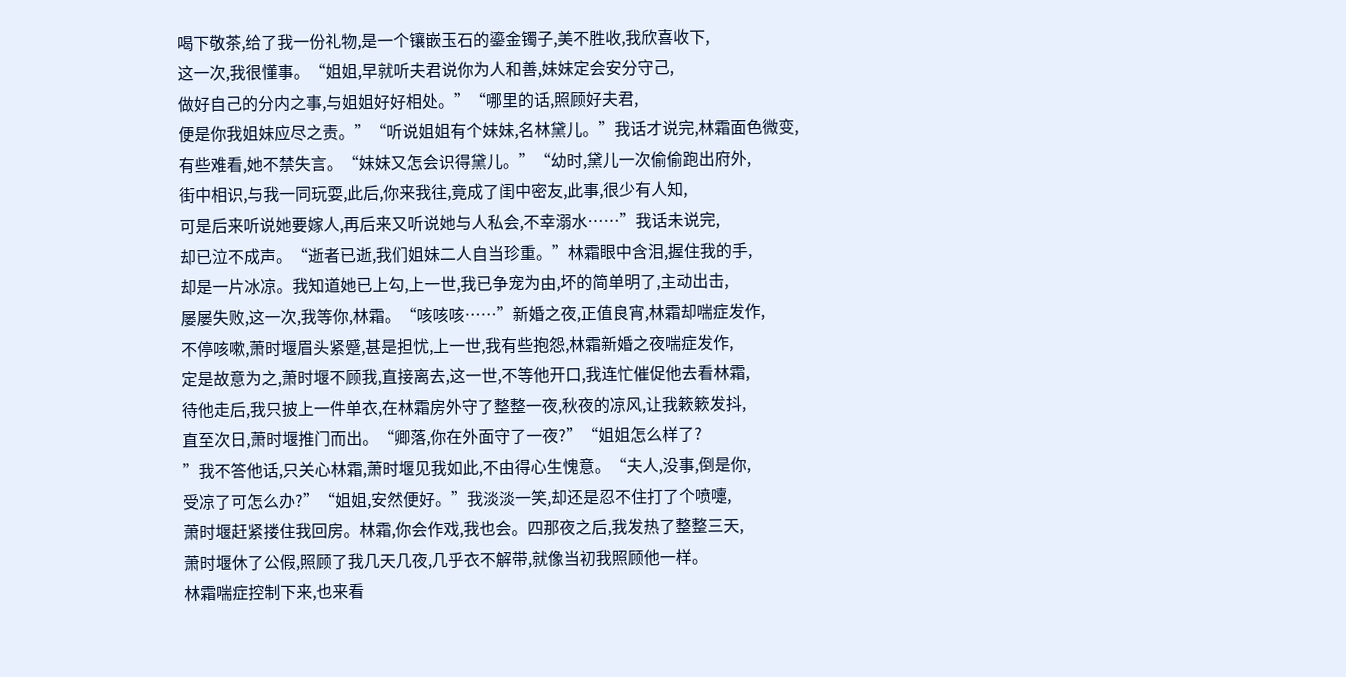喝下敬茶,给了我一份礼物,是一个镶嵌玉石的鎏金镯子,美不胜收,我欣喜收下,
这一次,我很懂事。“姐姐,早就听夫君说你为人和善,妹妹定会安分守己,
做好自己的分内之事,与姐姐好好相处。”“哪里的话,照顾好夫君,
便是你我姐妹应尽之责。”“听说姐姐有个妹妹,名林黛儿。”我话才说完,林霜面色微变,
有些难看,她不禁失言。“妹妹又怎会识得黛儿。”“幼时,黛儿一次偷偷跑出府外,
街中相识,与我一同玩耍,此后,你来我往,竟成了闺中密友,此事,很少有人知,
可是后来听说她要嫁人,再后来又听说她与人私会,不幸溺水……”我话未说完,
却已泣不成声。“逝者已逝,我们姐妹二人自当珍重。”林霜眼中含泪,握住我的手,
却是一片冰凉。我知道她已上勾,上一世,我已争宠为由,坏的简单明了,主动出击,
屡屡失败,这一次,我等你,林霜。“咳咳咳……”新婚之夜,正值良宵,林霜却喘症发作,
不停咳嗽,萧时堰眉头紧蹙,甚是担忧,上一世,我有些抱怨,林霜新婚之夜喘症发作,
定是故意为之,萧时堰不顾我,直接离去,这一世,不等他开口,我连忙催促他去看林霜,
待他走后,我只披上一件单衣,在林霜房外守了整整一夜,秋夜的凉风,让我簌簌发抖,
直至次日,萧时堰推门而出。“卿落,你在外面守了一夜?”“姐姐怎么样了?
”我不答他话,只关心林霜,萧时堰见我如此,不由得心生愧意。“夫人,没事,倒是你,
受凉了可怎么办?”“姐姐,安然便好。”我淡淡一笑,却还是忍不住打了个喷嚏,
萧时堰赶紧搂住我回房。林霜,你会作戏,我也会。四那夜之后,我发热了整整三天,
萧时堰休了公假,照顾了我几天几夜,几乎衣不解带,就像当初我照顾他一样。
林霜喘症控制下来,也来看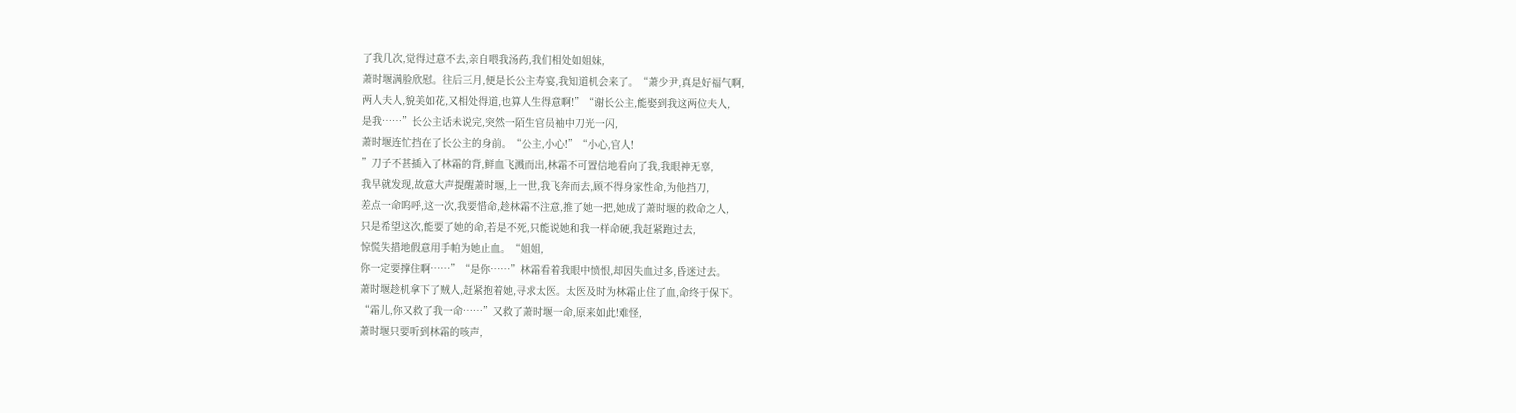了我几次,觉得过意不去,亲自喂我汤药,我们相处如姐妹,
萧时堰满脸欣慰。往后三月,便是长公主寿宴,我知道机会来了。“萧少尹,真是好福气啊,
两人夫人,貌美如花,又相处得道,也算人生得意啊!”“谢长公主,能娶到我这两位夫人,
是我……”长公主话未说完,突然一陌生官员袖中刀光一闪,
萧时堰连忙挡在了长公主的身前。“公主,小心!”“小心,官人!
”刀子不甚插入了林霜的背,鲜血飞溅而出,林霜不可置信地看向了我,我眼神无辜,
我早就发现,故意大声提醒萧时堰,上一世,我飞奔而去,顾不得身家性命,为他挡刀,
差点一命呜呼,这一次,我要惜命,趁林霜不注意,推了她一把,她成了萧时堰的救命之人,
只是希望这次,能要了她的命,若是不死,只能说她和我一样命硬,我赶紧跑过去,
惊慌失措地假意用手帕为她止血。“姐姐,
你一定要撑住啊……”“是你……”林霜看着我眼中愤恨,却因失血过多,昏迷过去。
萧时堰趁机拿下了贼人,赶紧抱着她,寻求太医。太医及时为林霜止住了血,命终于保下。
“霜儿,你又救了我一命……”又救了萧时堰一命,原来如此!难怪,
萧时堰只要听到林霜的咳声,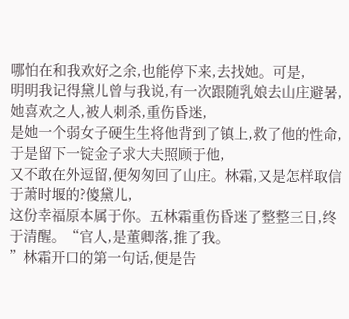哪怕在和我欢好之余,也能停下来,去找她。可是,
明明我记得黛儿曾与我说,有一次跟随乳娘去山庄避暑,她喜欢之人,被人刺杀,重伤昏迷,
是她一个弱女子硬生生将他背到了镇上,救了他的性命,于是留下一锭金子求大夫照顾于他,
又不敢在外逗留,便匆匆回了山庄。林霜,又是怎样取信于萧时堰的?傻黛儿,
这份幸福原本属于你。五林霜重伤昏迷了整整三日,终于清醒。“官人,是董卿落,推了我。
”林霜开口的第一句话,便是告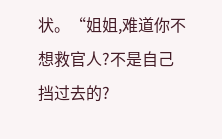状。“姐姐,难道你不想救官人?不是自己挡过去的?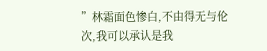”林霜面色惨白,不由得无与伦次,我可以承认是我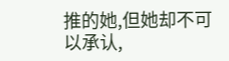推的她,但她却不可以承认,